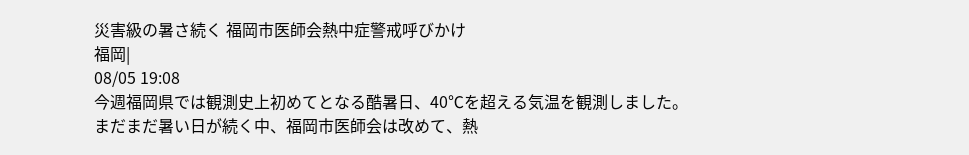災害級の暑さ続く 福岡市医師会熱中症警戒呼びかけ
福岡|
08/05 19:08
今週福岡県では観測史上初めてとなる酷暑日、40℃を超える気温を観測しました。
まだまだ暑い日が続く中、福岡市医師会は改めて、熱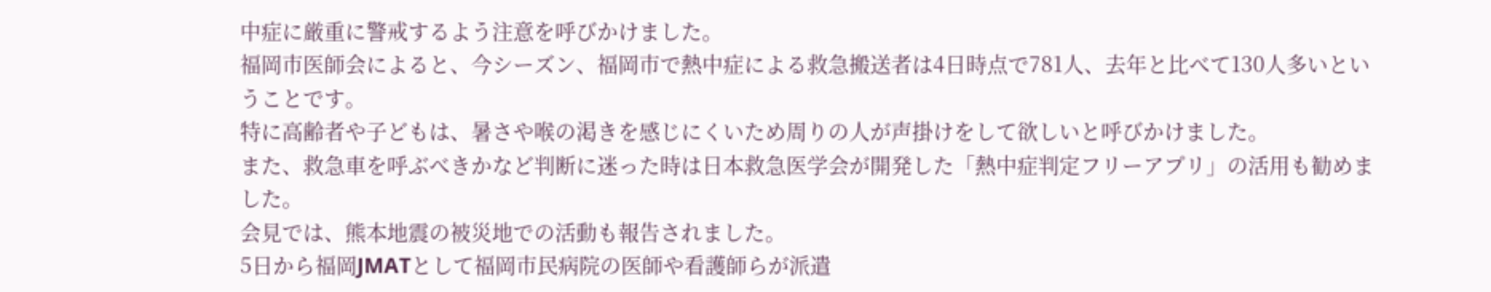中症に厳重に警戒するよう注意を呼びかけました。
福岡市医師会によると、今シーズン、福岡市で熱中症による救急搬送者は4日時点で781人、去年と比べて130人多いということです。
特に高齢者や子どもは、暑さや喉の渇きを感じにくいため周りの人が声掛けをして欲しいと呼びかけました。
また、救急車を呼ぶべきかなど判断に迷った時は日本救急医学会が開発した「熱中症判定フリーアプリ」の活用も勧めました。
会見では、熊本地震の被災地での活動も報告されました。
5日から福岡JMATとして福岡市民病院の医師や看護師らが派遣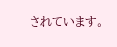されています。